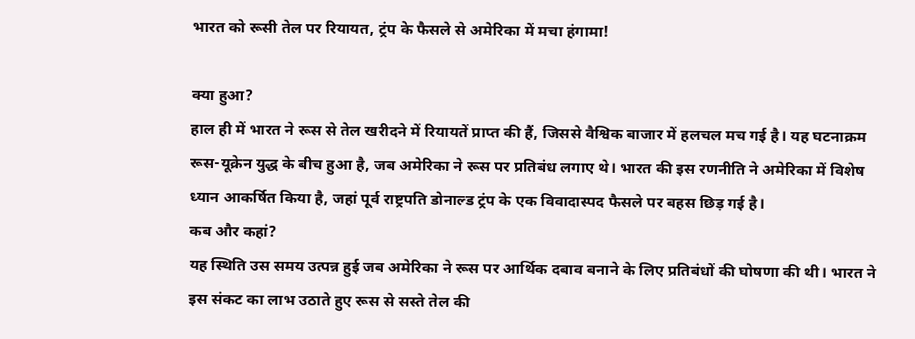भारत को रूसी तेल पर रियायत, ट्रंप के फैसले से अमेरिका में मचा हंगामा!

क्या हुआ?
हाल ही में भारत ने रूस से तेल खरीदने में रियायतें प्राप्त की हैं, जिससे वैश्विक बाजार में हलचल मच गई है। यह घटनाक्रम रूस-यूक्रेन युद्ध के बीच हुआ है, जब अमेरिका ने रूस पर प्रतिबंध लगाए थे। भारत की इस रणनीति ने अमेरिका में विशेष ध्यान आकर्षित किया है, जहां पूर्व राष्ट्रपति डोनाल्ड ट्रंप के एक विवादास्पद फैसले पर बहस छिड़ गई है।
कब और कहां?
यह स्थिति उस समय उत्पन्न हुई जब अमेरिका ने रूस पर आर्थिक दबाव बनाने के लिए प्रतिबंधों की घोषणा की थी। भारत ने इस संकट का लाभ उठाते हुए रूस से सस्ते तेल की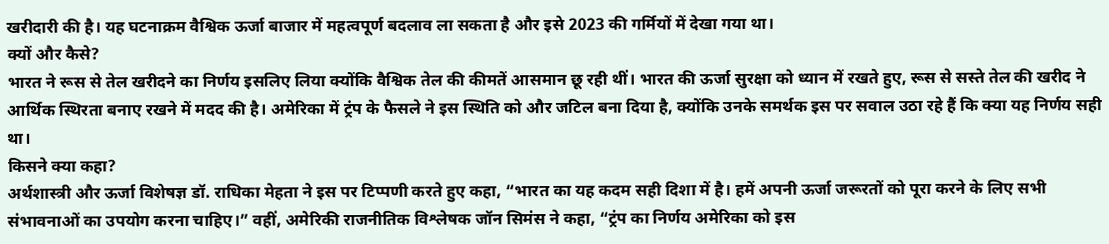खरीदारी की है। यह घटनाक्रम वैश्विक ऊर्जा बाजार में महत्वपूर्ण बदलाव ला सकता है और इसे 2023 की गर्मियों में देखा गया था।
क्यों और कैसे?
भारत ने रूस से तेल खरीदने का निर्णय इसलिए लिया क्योंकि वैश्विक तेल की कीमतें आसमान छू रही थीं। भारत की ऊर्जा सुरक्षा को ध्यान में रखते हुए, रूस से सस्ते तेल की खरीद ने आर्थिक स्थिरता बनाए रखने में मदद की है। अमेरिका में ट्रंप के फैसले ने इस स्थिति को और जटिल बना दिया है, क्योंकि उनके समर्थक इस पर सवाल उठा रहे हैं कि क्या यह निर्णय सही था।
किसने क्या कहा?
अर्थशास्त्री और ऊर्जा विशेषज्ञ डॉ. राधिका मेहता ने इस पर टिप्पणी करते हुए कहा, “भारत का यह कदम सही दिशा में है। हमें अपनी ऊर्जा जरूरतों को पूरा करने के लिए सभी संभावनाओं का उपयोग करना चाहिए।” वहीं, अमेरिकी राजनीतिक विश्लेषक जॉन सिमंस ने कहा, “ट्रंप का निर्णय अमेरिका को इस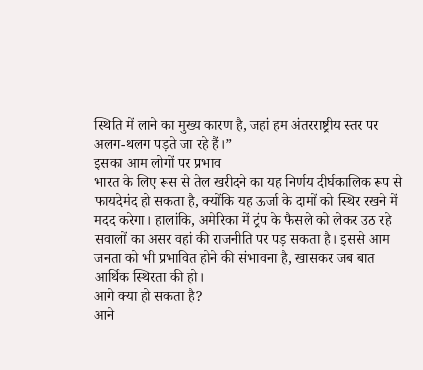स्थिति में लाने का मुख्य कारण है, जहां हम अंतरराष्ट्रीय स्तर पर अलग-थलग पड़ते जा रहे हैं।”
इसका आम लोगों पर प्रभाव
भारत के लिए रूस से तेल खरीदने का यह निर्णय दीर्घकालिक रूप से फायदेमंद हो सकता है, क्योंकि यह ऊर्जा के दामों को स्थिर रखने में मदद करेगा। हालांकि, अमेरिका में ट्रंप के फैसले को लेकर उठ रहे सवालों का असर वहां की राजनीति पर पड़ सकता है। इससे आम जनता को भी प्रभावित होने की संभावना है, खासकर जब बात आर्थिक स्थिरता की हो।
आगे क्या हो सकता है?
आने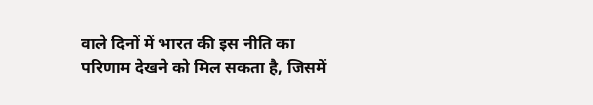वाले दिनों में भारत की इस नीति का परिणाम देखने को मिल सकता है, जिसमें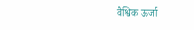वैश्विक ऊर्जा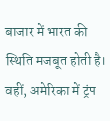बाजार में भारत की स्थिति मजबूत होती है। वहीं, अमेरिका में ट्रंप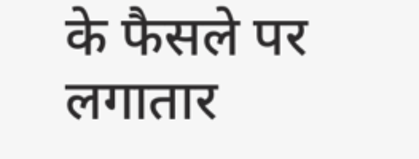के फैसले पर लगातार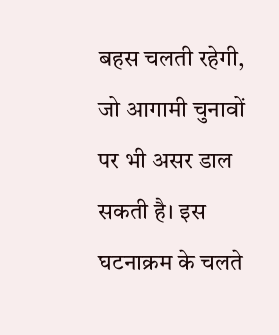बहस चलती रहेगी, जो आगामी चुनावों पर भी असर डाल सकती है। इस घटनाक्रम के चलते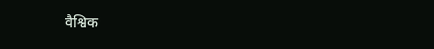वैश्विक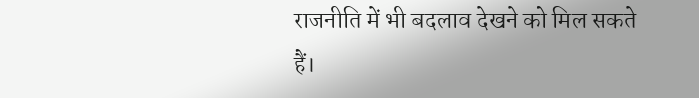राजनीति में भी बदलाव देखने को मिल सकते हैं।